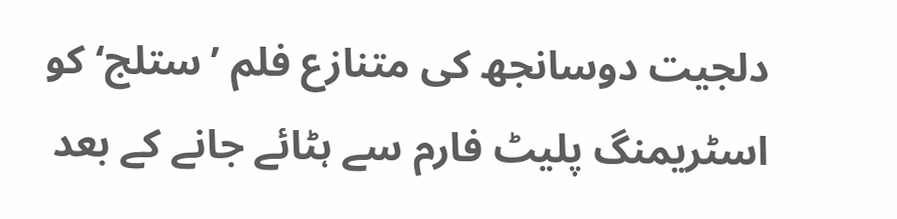دلجیت دوسانجھ کی متنازع فلم ’ستلج‘ کو اسٹریمنگ پلیٹ فارم سے ہٹائے جانے کے بعد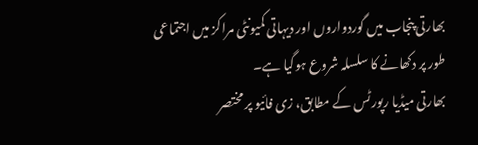بھارتی پنجاب میں گوردواروں اور دیہاتی کمیونٹی مراکز میں اجتماعی طور پر دکھانے کا سلسلہ شروع ہوگیا ہے۔
بھارتی میڈیا رپورٹس کے مطابق، زی فائیو پر مختصر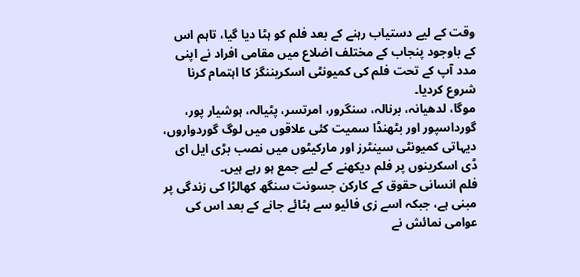وقت کے لیے دستیاب رہنے کے بعد فلم کو ہٹا دیا گیا، تاہم اس کے باوجود پنجاب کے مختلف اضلاع میں مقامی افراد نے اپنی مدد آپ کے تحت فلم کی کمیونٹی اسکریننگز کا اہتمام کرنا شروع کردیا۔
موگا، لدھیانہ، برنالہ، سنگرور، امرتسر، پٹیالہ، ہوشیار پور، گورداسپور اور بٹھنڈا سمیت کئی علاقوں میں لوگ گوردواروں، دیہاتی کمیونٹی سینٹرز اور مارکیٹوں میں نصب بڑی ایل ای ڈی اسکرینوں پر فلم دیکھنے کے لیے جمع ہو رہے ہیں۔
فلم انسانی حقوق کے کارکن جسونت سنگھ کھالڑا کی زندگی پر مبنی ہے، جبکہ اسے زی فائیو سے ہٹائے جانے کے بعد اس کی عوامی نمائش نے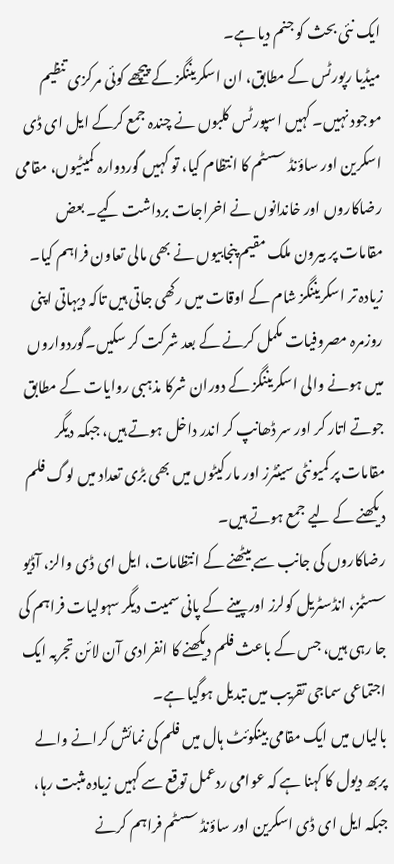ایک نئی بحث کو جنم دیا ہے۔
میڈیا رپورٹس کے مطابق، ان اسکریننگز کے پیچھے کوئی مرکزی تنظیم موجود نہیں۔ کہیں اسپورٹس کلبوں نے چندہ جمع کرکے ایل ای ڈی اسکرین اور ساؤنڈ سسٹم کا انتظام کیا، تو کہیں گوردوارہ کمیٹیوں، مقامی رضاکاروں اور خاندانوں نے اخراجات برداشت کیے۔ بعض مقامات پر بیرون ملک مقیم پنجابیوں نے بھی مالی تعاون فراہم کیا۔
زیادہ تر اسکریننگز شام کے اوقات میں رکھی جاتی ہیں تاکہ دیہاتی اپنی روزمرہ مصروفیات مکمل کرنے کے بعد شرکت کر سکیں۔گوردواروں میں ہونے والی اسکریننگز کے دوران شرکا مذہبی روایات کے مطابق جوتے اتار کر اور سر ڈھانپ کر اندر داخل ہوتے ہیں، جبکہ دیگر مقامات پر کمیونٹی سینٹرز اور مارکیٹوں میں بھی بڑی تعداد میں لوگ فلم دیکھنے کے لیے جمع ہوتے ہیں۔
رضاکاروں کی جانب سے بیٹھنے کے انتظامات، ایل ای ڈی والز، آڈیو سسٹمز، انڈسٹریل کولرز اور پینے کے پانی سمیت دیگر سہولیات فراہم کی جا رہی ہیں، جس کے باعث فلم دیکھنے کا انفرادی آن لائن تجربہ ایک اجتماعی سماجی تقریب میں تبدیل ہوگیا ہے۔
بالیاں میں ایک مقامی بینکوئٹ ہال میں فلم کی نمائش کرانے والے پربھ دیول کا کہنا ہے کہ عوامی ردعمل توقع سے کہیں زیادہ مثبت رہا، جبکہ ایل ای ڈی اسکرین اور ساؤنڈ سسٹم فراہم کرنے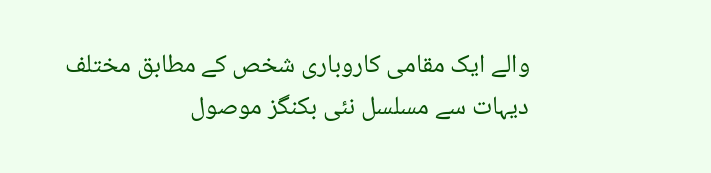والے ایک مقامی کاروباری شخص کے مطابق مختلف دیہات سے مسلسل نئی بکنگز موصول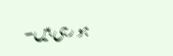ہو رہی ہیں۔